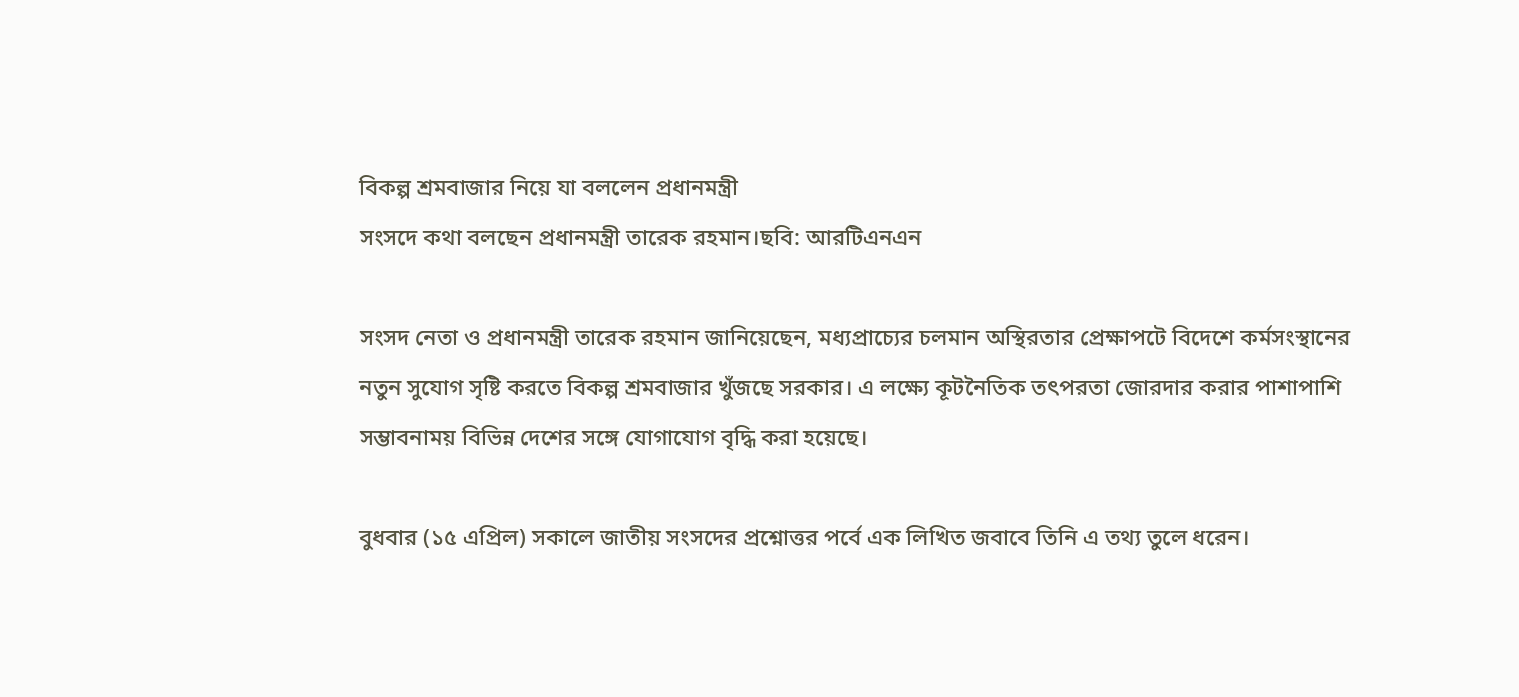বিকল্প শ্রমবাজার নিয়ে যা বললেন প্রধানমন্ত্রী
সংসদে কথা বলছেন প্রধানমন্ত্রী তারেক রহমান।ছবি: আরটিএনএন

সংসদ নেতা ও প্রধানমন্ত্রী তারেক রহমান জানিয়েছেন, মধ্যপ্রাচ্যের চলমান অস্থিরতার প্রেক্ষাপটে বিদেশে কর্মসংস্থানের নতুন সুযোগ সৃষ্টি করতে বিকল্প শ্রমবাজার খুঁজছে সরকার। এ লক্ষ্যে কূটনৈতিক তৎপরতা জোরদার করার পাশাপাশি সম্ভাবনাময় বিভিন্ন দেশের সঙ্গে যোগাযোগ বৃদ্ধি করা হয়েছে।

বুধবার (১৫ এপ্রিল) সকালে জাতীয় সংসদের প্রশ্নোত্তর পর্বে এক লিখিত জবাবে তিনি এ তথ্য তুলে ধরেন।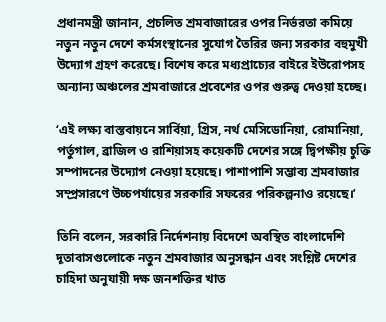প্রধানমন্ত্রী জানান, প্রচলিত শ্রমবাজারের ওপর নির্ভরতা কমিয়ে নতুন নতুন দেশে কর্মসংস্থানের সুযোগ তৈরির জন্য সরকার বহুমুখী উদ্যোগ গ্রহণ করেছে। বিশেষ করে মধ্যপ্রাচ্যের বাইরে ইউরোপসহ অন্যান্য অঞ্চলের শ্রমবাজারে প্রবেশের ওপর গুরুত্ব দেওয়া হচ্ছে।

‘এই লক্ষ্য বাস্তবায়নে সার্বিয়া, গ্রিস, নর্থ মেসিডোনিয়া, রোমানিয়া, পর্তুগাল, ব্রাজিল ও রাশিয়াসহ কয়েকটি দেশের সঙ্গে দ্বিপক্ষীয় চুক্তি সম্পাদনের উদ্যোগ নেওয়া হয়েছে। পাশাপাশি সম্ভাব্য শ্রমবাজার সম্প্রসারণে উচ্চপর্যায়ের সরকারি সফরের পরিকল্পনাও রয়েছে।’

তিনি বলেন, সরকারি নির্দেশনায় বিদেশে অবস্থিত বাংলাদেশি দূতাবাসগুলোকে নতুন শ্রমবাজার অনুসন্ধান এবং সংশ্লিষ্ট দেশের চাহিদা অনুযায়ী দক্ষ জনশক্তির খাত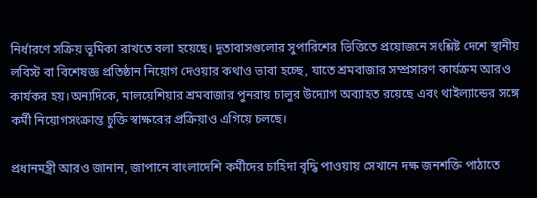নির্ধারণে সক্রিয় ভূমিকা রাখতে বলা হয়েছে। দূতাবাসগুলোর সুপারিশের ভিত্তিতে প্রয়োজনে সংশ্লিষ্ট দেশে স্থানীয় লবিস্ট বা বিশেষজ্ঞ প্রতিষ্ঠান নিয়োগ দেওয়ার কথাও ভাবা হচ্ছে, যাতে শ্রমবাজার সম্প্রসারণ কার্যক্রম আরও কার্যকর হয়।অন্যদিকে, মালয়েশিয়ার শ্রমবাজার পুনরায় চালুর উদ্যোগ অব্যাহত রয়েছে এবং থাইল্যান্ডের সঙ্গে কর্মী নিয়োগসংক্রান্ত চুক্তি স্বাক্ষরের প্রক্রিয়াও এগিয়ে চলছে।

প্রধানমন্ত্রী আরও জানান, জাপানে বাংলাদেশি কর্মীদের চাহিদা বৃদ্ধি পাওয়ায় সেখানে দক্ষ জনশক্তি পাঠাতে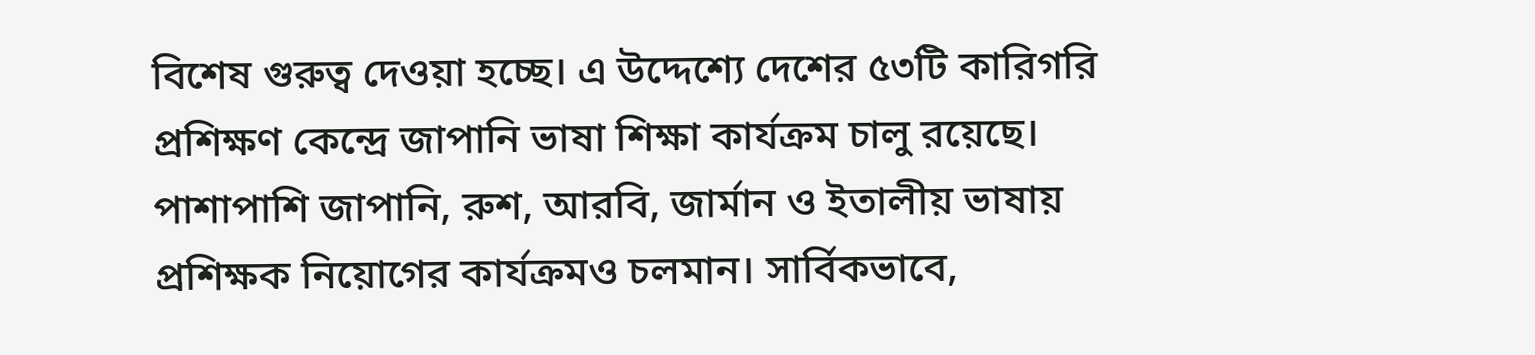বিশেষ গুরুত্ব দেওয়া হচ্ছে। এ উদ্দেশ্যে দেশের ৫৩টি কারিগরি প্রশিক্ষণ কেন্দ্রে জাপানি ভাষা শিক্ষা কার্যক্রম চালু রয়েছে। পাশাপাশি জাপানি, রুশ, আরবি, জার্মান ও ইতালীয় ভাষায় প্রশিক্ষক নিয়োগের কার্যক্রমও চলমান। সার্বিকভাবে,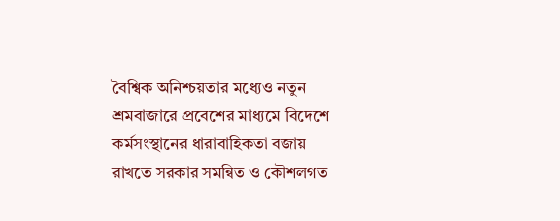বৈশ্বিক অনিশ্চয়তার মধ্যেও নতুন শ্রমবাজারে প্রবেশের মাধ্যমে বিদেশে কর্মসংস্থানের ধারাবাহিকতা বজায় রাখতে সরকার সমন্বিত ও কৌশলগত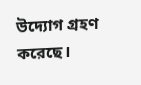উদ্যোগ গ্রহণ করেছে।